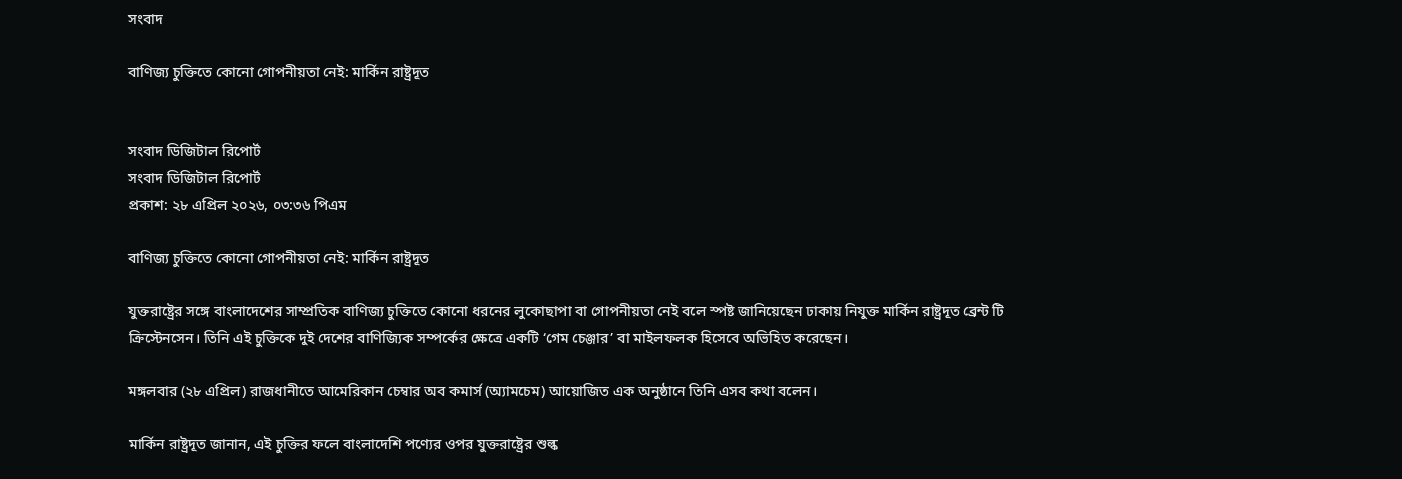সংবাদ

বাণিজ্য চুক্তিতে কোনো গোপনীয়তা নেই: মার্কিন রাষ্ট্রদূত


সংবাদ ডিজিটাল রিপোর্ট
সংবাদ ডিজিটাল রিপোর্ট
প্রকাশ: ২৮ এপ্রিল ২০২৬, ০৩:৩৬ পিএম

বাণিজ্য চুক্তিতে কোনো গোপনীয়তা নেই: মার্কিন রাষ্ট্রদূত

যুক্তরাষ্ট্রের সঙ্গে বাংলাদেশের সাম্প্রতিক বাণিজ্য চুক্তিতে কোনো ধরনের লুকোছাপা বা গোপনীয়তা নেই বলে স্পষ্ট জানিয়েছেন ঢাকায় নিযুক্ত মার্কিন রাষ্ট্রদূত ব্রেন্ট টি ক্রিস্টেনসেন। তিনি এই চুক্তিকে দুই দেশের বাণিজ্যিক সম্পর্কের ক্ষেত্রে একটি ‘গেম চেঞ্জার’ বা মাইলফলক হিসেবে অভিহিত করেছেন।

মঙ্গলবার (২৮ এপ্রিল) রাজধানীতে আমেরিকান চেম্বার অব কমার্স (অ্যামচেম) আয়োজিত এক অনুষ্ঠানে তিনি এসব কথা বলেন।

মার্কিন রাষ্ট্রদূত জানান, এই চুক্তির ফলে বাংলাদেশি পণ্যের ওপর যুক্তরাষ্ট্রের শুল্ক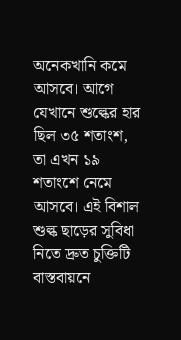অনেকখানি কমে আসবে। আগে যেখানে শুল্কের হার ছিল ৩৫ শতাংশ, তা এখন ১৯ শতাংশে নেমে আসবে। এই বিশাল শুল্ক ছাড়ের সুবিধা নিতে দ্রুত চুক্তিটি বাস্তবায়নে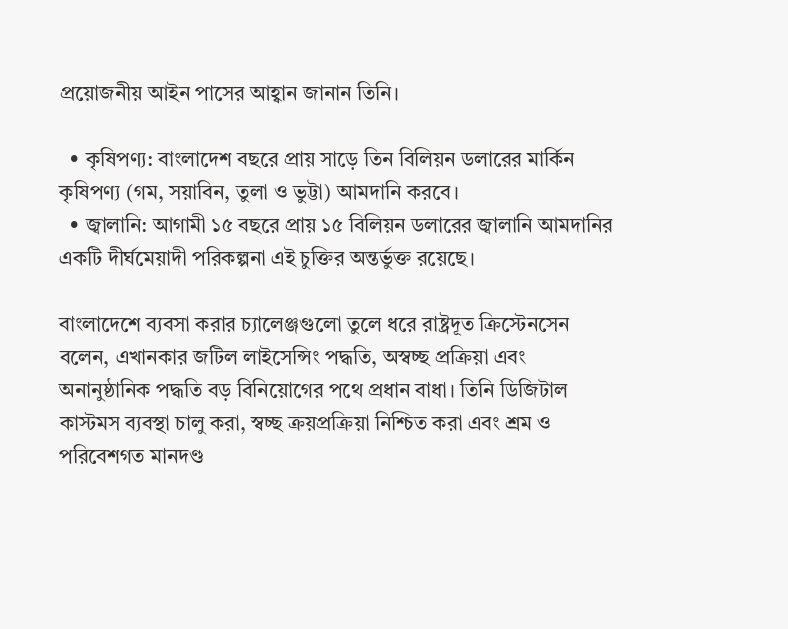প্রয়োজনীয় আইন পাসের আহ্বান জানান তিনি।

  • কৃষিপণ্য: বাংলাদেশ বছরে প্রায় সাড়ে তিন বিলিয়ন ডলারের মার্কিন কৃষিপণ্য (গম, সয়াবিন, তুলা ও ভুট্টা) আমদানি করবে।
  • জ্বালানি: আগামী ১৫ বছরে প্রায় ১৫ বিলিয়ন ডলারের জ্বালানি আমদানির একটি দীর্ঘমেয়াদী পরিকল্পনা এই চুক্তির অন্তর্ভুক্ত রয়েছে।

বাংলাদেশে ব্যবসা করার চ্যালেঞ্জগুলো তুলে ধরে রাষ্ট্রদূত ক্রিস্টেনসেন বলেন, এখানকার জটিল লাইসেন্সিং পদ্ধতি, অস্বচ্ছ প্রক্রিয়া এবং অনানুষ্ঠানিক পদ্ধতি বড় বিনিয়োগের পথে প্রধান বাধা। তিনি ডিজিটাল কাস্টমস ব্যবস্থা চালু করা, স্বচ্ছ ক্রয়প্রক্রিয়া নিশ্চিত করা এবং শ্রম ও পরিবেশগত মানদণ্ড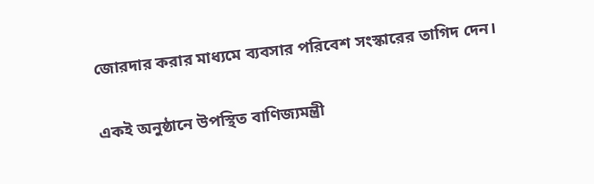জোরদার করার মাধ্যমে ব্যবসার পরিবেশ সংস্কারের তাগিদ দেন।

একই অনুষ্ঠানে উপস্থিত বাণিজ্যমন্ত্রী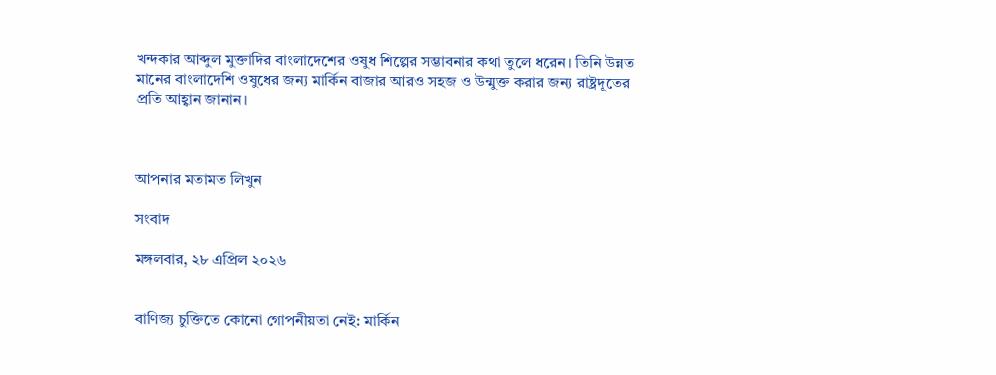খন্দকার আব্দুল মুক্তাদির বাংলাদেশের ওষুধ শিল্পের সম্ভাবনার কথা তুলে ধরেন। তিনি উন্নত মানের বাংলাদেশি ওষুধের জন্য মার্কিন বাজার আরও সহজ ও উন্মুক্ত করার জন্য রাষ্ট্রদূতের প্রতি আহ্বান জানান।



আপনার মতামত লিখুন

সংবাদ

মঙ্গলবার, ২৮ এপ্রিল ২০২৬


বাণিজ্য চুক্তিতে কোনো গোপনীয়তা নেই: মার্কিন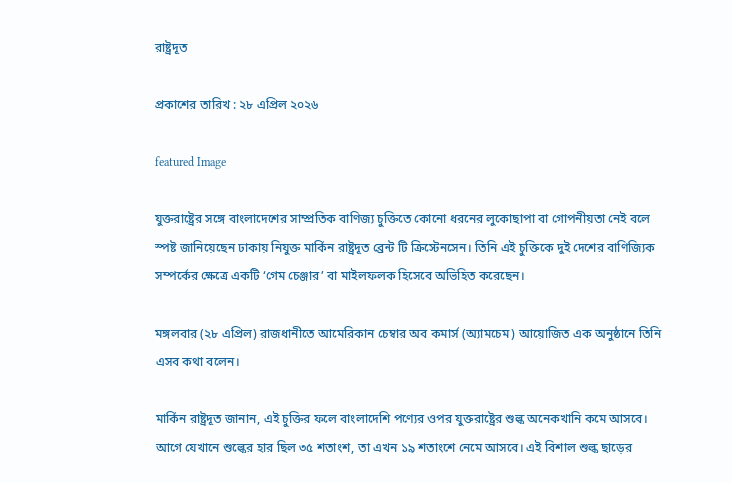রাষ্ট্রদূত

প্রকাশের তারিখ : ২৮ এপ্রিল ২০২৬

featured Image

যুক্তরাষ্ট্রের সঙ্গে বাংলাদেশের সাম্প্রতিক বাণিজ্য চুক্তিতে কোনো ধরনের লুকোছাপা বা গোপনীয়তা নেই বলে স্পষ্ট জানিয়েছেন ঢাকায় নিযুক্ত মার্কিন রাষ্ট্রদূত ব্রেন্ট টি ক্রিস্টেনসেন। তিনি এই চুক্তিকে দুই দেশের বাণিজ্যিক সম্পর্কের ক্ষেত্রে একটি ‘গেম চেঞ্জার’ বা মাইলফলক হিসেবে অভিহিত করেছেন।

মঙ্গলবার (২৮ এপ্রিল) রাজধানীতে আমেরিকান চেম্বার অব কমার্স (অ্যামচেম) আয়োজিত এক অনুষ্ঠানে তিনি এসব কথা বলেন।

মার্কিন রাষ্ট্রদূত জানান, এই চুক্তির ফলে বাংলাদেশি পণ্যের ওপর যুক্তরাষ্ট্রের শুল্ক অনেকখানি কমে আসবে। আগে যেখানে শুল্কের হার ছিল ৩৫ শতাংশ, তা এখন ১৯ শতাংশে নেমে আসবে। এই বিশাল শুল্ক ছাড়ের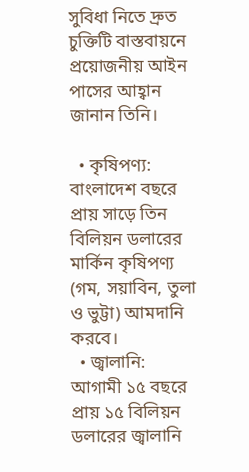সুবিধা নিতে দ্রুত চুক্তিটি বাস্তবায়নে প্রয়োজনীয় আইন পাসের আহ্বান জানান তিনি।

  • কৃষিপণ্য: বাংলাদেশ বছরে প্রায় সাড়ে তিন বিলিয়ন ডলারের মার্কিন কৃষিপণ্য (গম, সয়াবিন, তুলা ও ভুট্টা) আমদানি করবে।
  • জ্বালানি: আগামী ১৫ বছরে প্রায় ১৫ বিলিয়ন ডলারের জ্বালানি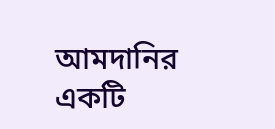আমদানির একটি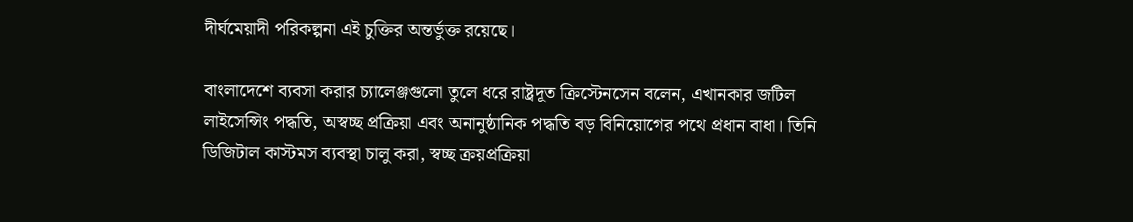দীর্ঘমেয়াদী পরিকল্পনা এই চুক্তির অন্তর্ভুক্ত রয়েছে।

বাংলাদেশে ব্যবসা করার চ্যালেঞ্জগুলো তুলে ধরে রাষ্ট্রদূত ক্রিস্টেনসেন বলেন, এখানকার জটিল লাইসেন্সিং পদ্ধতি, অস্বচ্ছ প্রক্রিয়া এবং অনানুষ্ঠানিক পদ্ধতি বড় বিনিয়োগের পথে প্রধান বাধা। তিনি ডিজিটাল কাস্টমস ব্যবস্থা চালু করা, স্বচ্ছ ক্রয়প্রক্রিয়া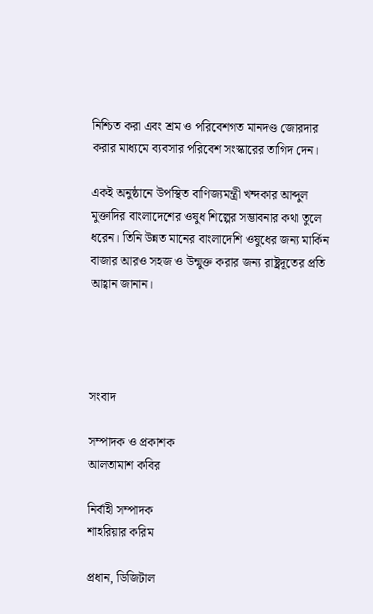নিশ্চিত করা এবং শ্রম ও পরিবেশগত মানদণ্ড জোরদার করার মাধ্যমে ব্যবসার পরিবেশ সংস্কারের তাগিদ দেন।

একই অনুষ্ঠানে উপস্থিত বাণিজ্যমন্ত্রী খন্দকার আব্দুল মুক্তাদির বাংলাদেশের ওষুধ শিল্পের সম্ভাবনার কথা তুলে ধরেন। তিনি উন্নত মানের বাংলাদেশি ওষুধের জন্য মার্কিন বাজার আরও সহজ ও উন্মুক্ত করার জন্য রাষ্ট্রদূতের প্রতি আহ্বান জানান।




সংবাদ

সম্পাদক ও প্রকাশক
আলতামাশ কবির

নির্বাহী সম্পাদক
শাহরিয়ার করিম

প্রধান, ডিজিটাল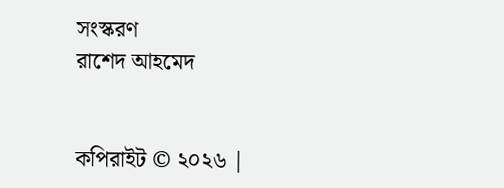সংস্করণ
রাশেদ আহমেদ


কপিরাইট © ২০২৬ |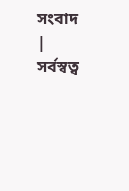সংবাদ | সর্বস্বত্ব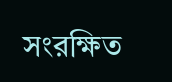সংরক্ষিত